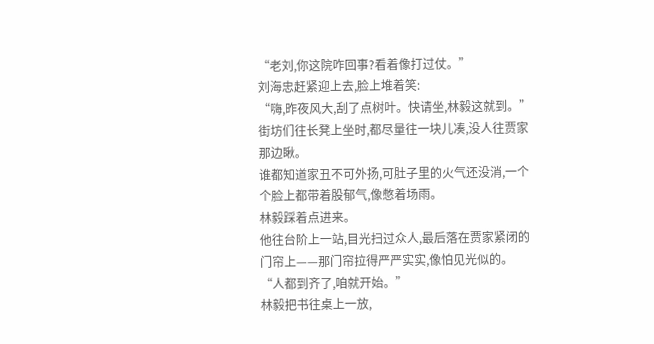“老刘,你这院咋回事?看着像打过仗。”
刘海忠赶紧迎上去,脸上堆着笑:
“嗨,昨夜风大,刮了点树叶。快请坐,林毅这就到。”
街坊们往长凳上坐时,都尽量往一块儿凑,没人往贾家那边瞅。
谁都知道家丑不可外扬,可肚子里的火气还没消,一个个脸上都带着股郁气,像憋着场雨。
林毅踩着点进来。
他往台阶上一站,目光扫过众人,最后落在贾家紧闭的门帘上——那门帘拉得严严实实,像怕见光似的。
“人都到齐了,咱就开始。”
林毅把书往桌上一放,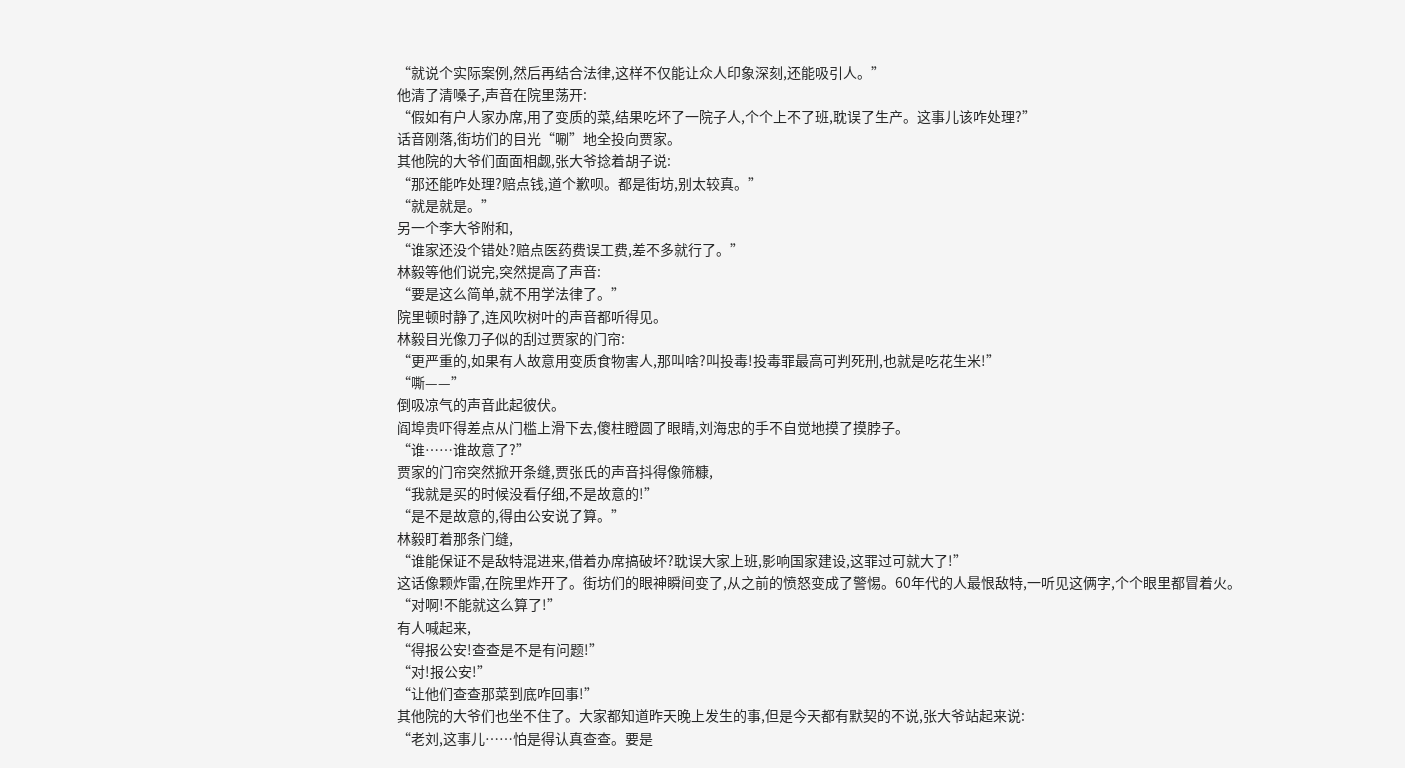“就说个实际案例,然后再结合法律,这样不仅能让众人印象深刻,还能吸引人。”
他清了清嗓子,声音在院里荡开:
“假如有户人家办席,用了变质的菜,结果吃坏了一院子人,个个上不了班,耽误了生产。这事儿该咋处理?”
话音刚落,街坊们的目光“唰”地全投向贾家。
其他院的大爷们面面相觑,张大爷捻着胡子说:
“那还能咋处理?赔点钱,道个歉呗。都是街坊,别太较真。”
“就是就是。”
另一个李大爷附和,
“谁家还没个错处?赔点医药费误工费,差不多就行了。”
林毅等他们说完,突然提高了声音:
“要是这么简单,就不用学法律了。”
院里顿时静了,连风吹树叶的声音都听得见。
林毅目光像刀子似的刮过贾家的门帘:
“更严重的,如果有人故意用变质食物害人,那叫啥?叫投毒!投毒罪最高可判死刑,也就是吃花生米!”
“嘶——”
倒吸凉气的声音此起彼伏。
阎埠贵吓得差点从门槛上滑下去,傻柱瞪圆了眼睛,刘海忠的手不自觉地摸了摸脖子。
“谁……谁故意了?”
贾家的门帘突然掀开条缝,贾张氏的声音抖得像筛糠,
“我就是买的时候没看仔细,不是故意的!”
“是不是故意的,得由公安说了算。”
林毅盯着那条门缝,
“谁能保证不是敌特混进来,借着办席搞破坏?耽误大家上班,影响国家建设,这罪过可就大了!”
这话像颗炸雷,在院里炸开了。街坊们的眼神瞬间变了,从之前的愤怒变成了警惕。60年代的人最恨敌特,一听见这俩字,个个眼里都冒着火。
“对啊!不能就这么算了!”
有人喊起来,
“得报公安!查查是不是有问题!”
“对!报公安!”
“让他们查查那菜到底咋回事!”
其他院的大爷们也坐不住了。大家都知道昨天晚上发生的事,但是今天都有默契的不说,张大爷站起来说:
“老刘,这事儿……怕是得认真查查。要是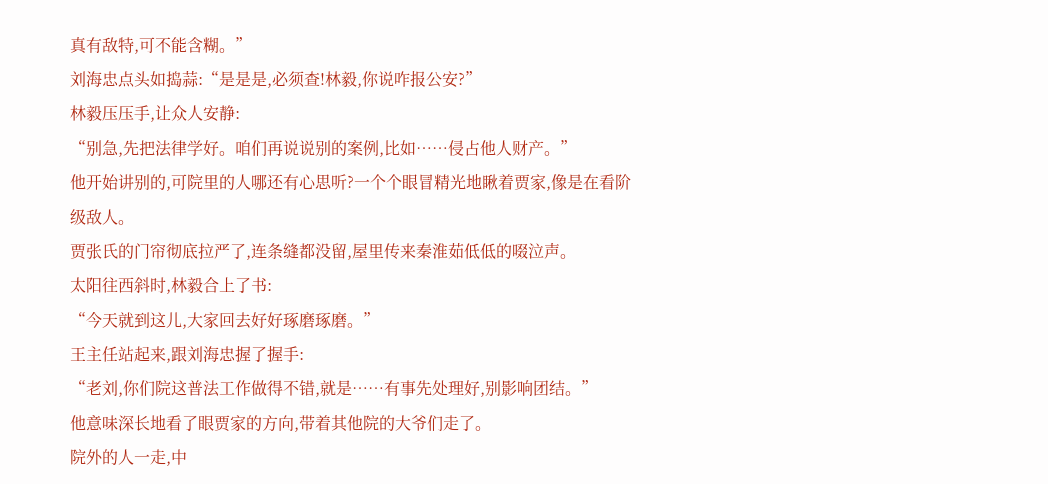真有敌特,可不能含糊。”
刘海忠点头如捣蒜:“是是是,必须查!林毅,你说咋报公安?”
林毅压压手,让众人安静:
“别急,先把法律学好。咱们再说说别的案例,比如……侵占他人财产。”
他开始讲别的,可院里的人哪还有心思听?一个个眼冒精光地瞅着贾家,像是在看阶级敌人。
贾张氏的门帘彻底拉严了,连条缝都没留,屋里传来秦淮茹低低的啜泣声。
太阳往西斜时,林毅合上了书:
“今天就到这儿,大家回去好好琢磨琢磨。”
王主任站起来,跟刘海忠握了握手:
“老刘,你们院这普法工作做得不错,就是……有事先处理好,别影响团结。”
他意味深长地看了眼贾家的方向,带着其他院的大爷们走了。
院外的人一走,中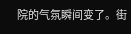院的气氛瞬间变了。街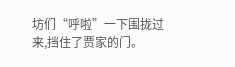坊们“呼啦”一下围拢过来,挡住了贾家的门。